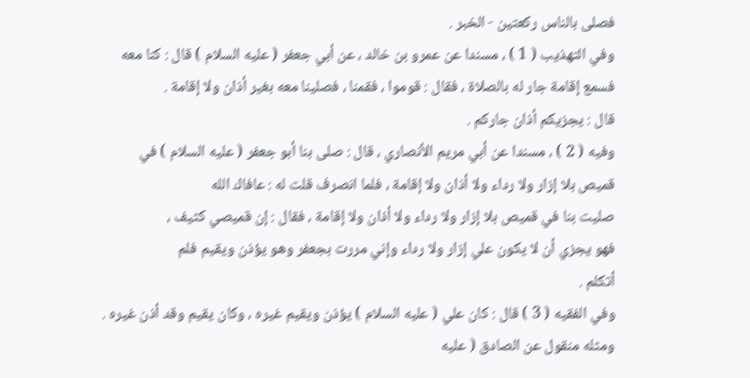فصلى بالناس ركعتين - الخبر .
وفي التهذيب ( 1 ) ، مسندا عن عمرو بن خالد ، عن أبي جعفر ( عليه السلام ) قال : كنا معه
فسمع إقامة جار له بالصلاة ، فقال : قوموا ، فقمنا ، فصلينا معه بغير أذان ولا إقامة .
قال : يجزيكم أذان جاركم .
وفيه ( 2 ) ، مسندا عن أبي مريم الأنصاري ، قال : صلى بنا أبو جعفر ( عليه السلام ) في
قميص بلا إزار ولا رداء ولا أذان ولا إقامة ، فلما انصرف قلت له : عافاك الله
صليت بنا في قميص بلا إزار ولا رداء ولا أذان ولا إقامة ، فقال : إن قميصي كثيف ،
فهو يجزي أن لا يكون علي إزار ولا رداء وإني مررت بجعفر وهو يؤذن ويقيم فلم
أتكلم .
وفي الفقيه ( 3 ) قال : كان علي ( عليه السلام ) يؤذن ويقيم غيره ، وكان يقيم وقد أذن غيره .
ومثله منقول عن الصادق ( عليه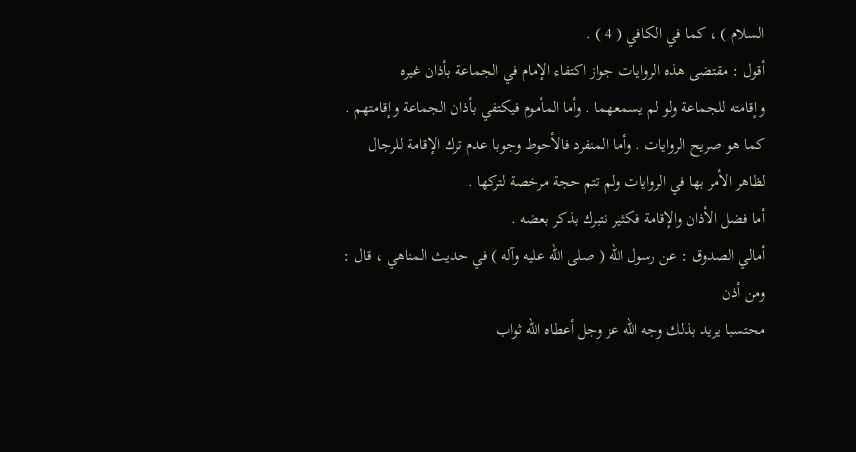السلام ) ، كما في الكافي ( 4 ) .
أقول : مقتضى هذه الروايات جواز اكتفاء الإمام في الجماعة بأذان غيره
وإقامته للجماعة ولو لم يسمعهما . وأما المأموم فيكتفي بأذان الجماعة وإقامتهم .
كما هو صريح الروايات . وأما المنفرد فالأحوط وجوبا عدم ترك الإقامة للرجال
لظاهر الأمر بها في الروايات ولم تتم حجة مرخصة لتركها .
أما فضل الأذان والإقامة فكثير نتبرك بذكر بعضه .
أمالي الصدوق : عن رسول الله ( صلى الله عليه وآله ) في حديث المناهي ، قال : ومن أذن
محتسبا يريد بذلك وجه الله عز وجل أعطاه الله ثواب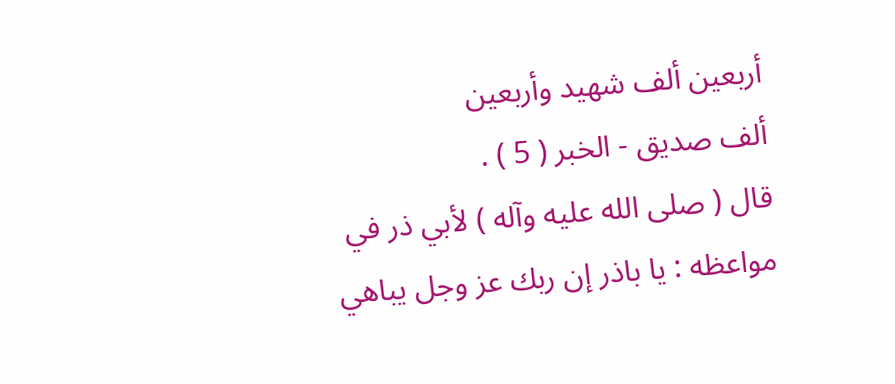أربعين ألف شهيد وأربعين
ألف صديق - الخبر ( 5 ) .
قال ( صلى الله عليه وآله ) لأبي ذر في مواعظه : يا باذر إن ربك عز وجل يباهي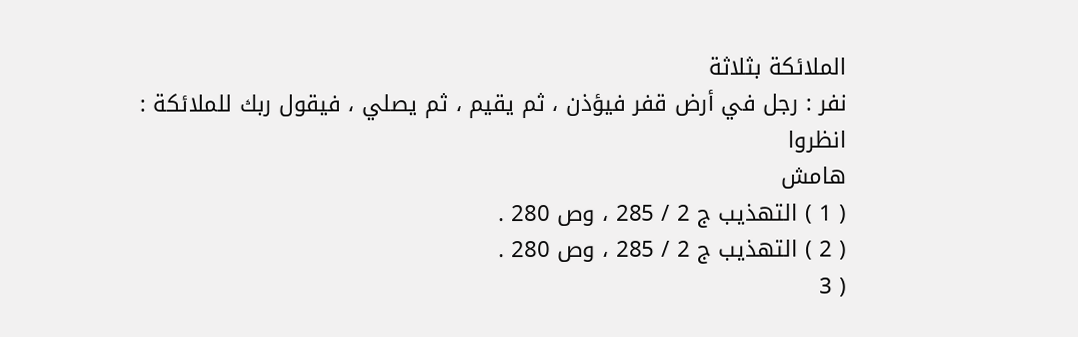الملائكة بثلاثة
نفر : رجل في أرض قفر فيؤذن ، ثم يقيم ، ثم يصلي ، فيقول ربك للملائكة : انظروا
هامش
( 1 ) التهذيب ج 2 / 285 ، وص 280 .
( 2 ) التهذيب ج 2 / 285 ، وص 280 .
( 3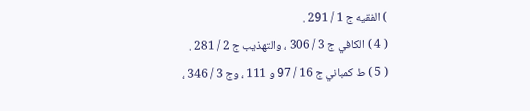) الفقيه ج 1 / 291 .
( 4 ) الكافي ج 3 / 306 ، والتهذيب ج 2 / 281 .
( 5 ) ط كمباني ج 16 / 97 و 111 ، وج 3 / 346 ،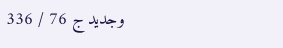وجديد ج 76 / 336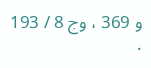و 369 ، وج 8 / 193 .